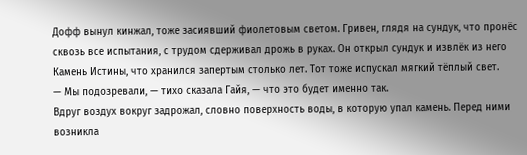Дофф вынул кинжал, тоже засиявший фиолетовым светом. Гривен, глядя на сундук, что пронёс сквозь все испытания, с трудом сдерживал дрожь в руках. Он открыл сундук и извлёк из него Камень Истины, что хранился запертым столько лет. Тот тоже испускал мягкий тёплый свет.
— Мы подозревали, — тихо сказала Гайя, — что это будет именно так.
Вдруг воздух вокруг задрожал, словно поверхность воды, в которую упал камень. Перед ними возникла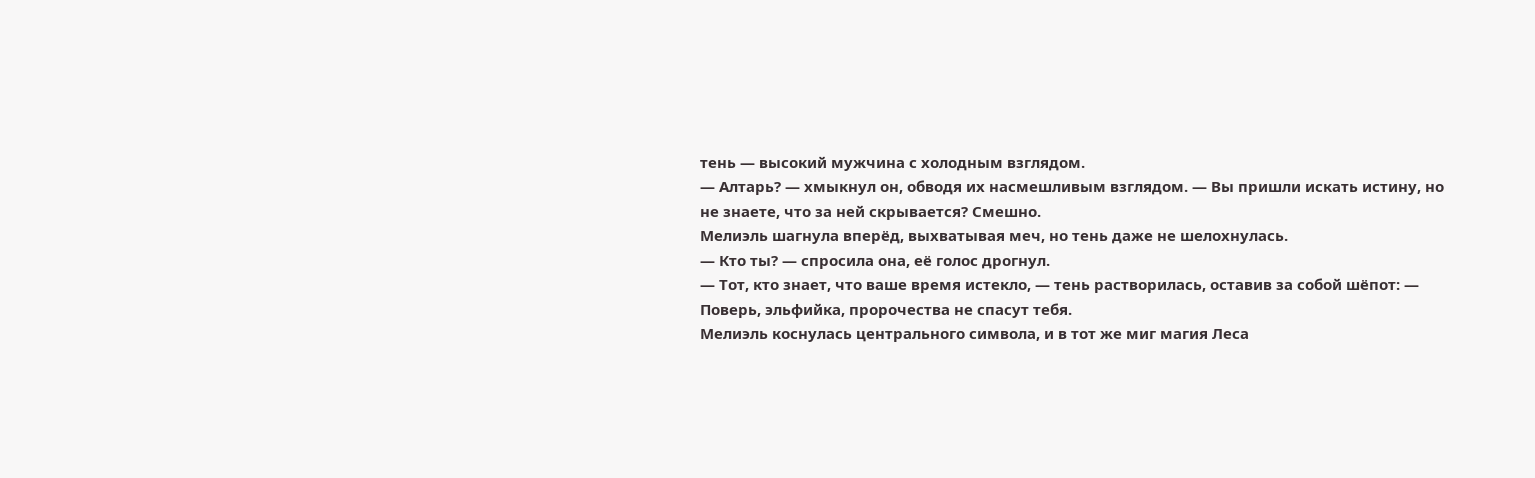тень — высокий мужчина с холодным взглядом.
— Алтарь? — хмыкнул он, обводя их насмешливым взглядом. — Вы пришли искать истину, но не знаете, что за ней скрывается? Смешно.
Мелиэль шагнула вперёд, выхватывая меч, но тень даже не шелохнулась.
— Кто ты? — спросила она, её голос дрогнул.
— Тот, кто знает, что ваше время истекло, — тень растворилась, оставив за собой шёпот: — Поверь, эльфийка, пророчества не спасут тебя.
Мелиэль коснулась центрального символа, и в тот же миг магия Леса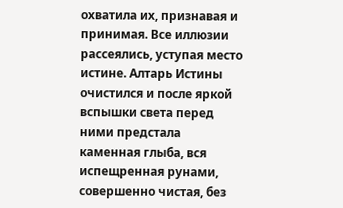охватила их, признавая и принимая. Все иллюзии рассеялись, уступая место истине. Алтарь Истины очистился и после яркой вспышки света перед ними предстала каменная глыба, вся испещренная рунами, совершенно чистая, без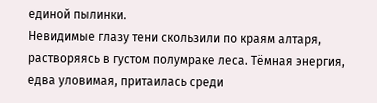единой пылинки.
Невидимые глазу тени скользили по краям алтаря, растворяясь в густом полумраке леса. Тёмная энергия, едва уловимая, притаилась среди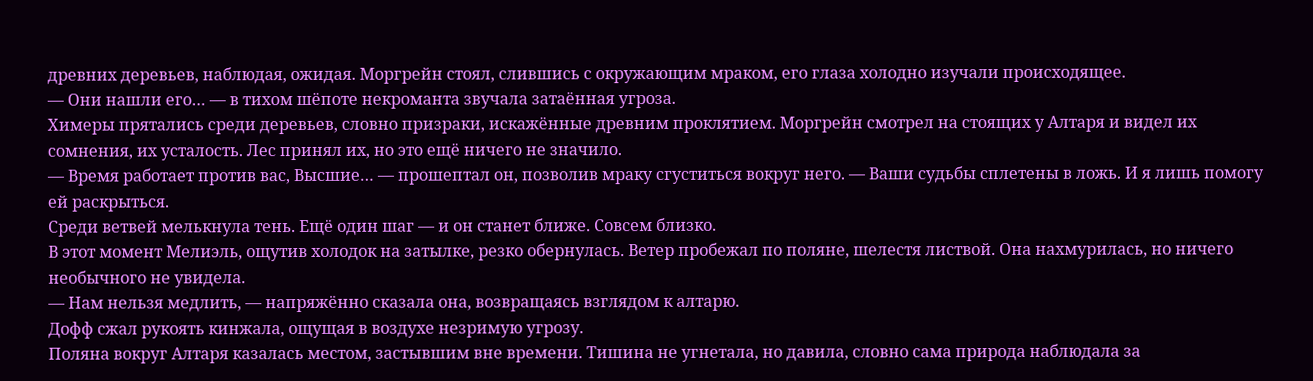древних деревьев, наблюдая, ожидая. Моргрейн стоял, слившись с окружающим мраком, его глаза холодно изучали происходящее.
— Они нашли его… — в тихом шёпоте некроманта звучала затаённая угроза.
Химеры прятались среди деревьев, словно призраки, искажённые древним проклятием. Моргрейн смотрел на стоящих у Алтаря и видел их сомнения, их усталость. Лес принял их, но это ещё ничего не значило.
— Время работает против вас, Высшие… — прошептал он, позволив мраку сгуститься вокруг него. — Ваши судьбы сплетены в ложь. И я лишь помогу ей раскрыться.
Среди ветвей мелькнула тень. Ещё один шаг — и он станет ближе. Совсем близко.
В этот момент Мелиэль, ощутив холодок на затылке, резко обернулась. Ветер пробежал по поляне, шелестя листвой. Она нахмурилась, но ничего необычного не увидела.
— Нам нельзя медлить, — напряжённо сказала она, возвращаясь взглядом к алтарю.
Дофф сжал рукоять кинжала, ощущая в воздухе незримую угрозу.
Поляна вокруг Алтаря казалась местом, застывшим вне времени. Тишина не угнетала, но давила, словно сама природа наблюдала за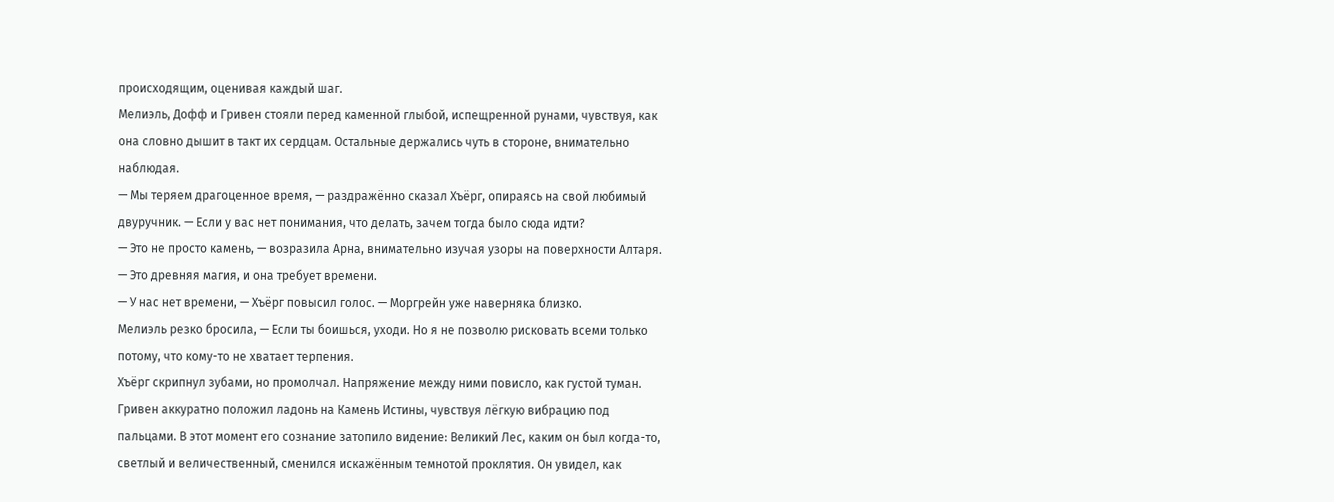происходящим, оценивая каждый шаг.
Мелиэль, Дофф и Гривен стояли перед каменной глыбой, испещренной рунами, чувствуя, как она словно дышит в такт их сердцам. Остальные держались чуть в стороне, внимательно наблюдая.
— Мы теряем драгоценное время, — раздражённо сказал Хъёрг, опираясь на свой любимый двуручник. — Если у вас нет понимания, что делать, зачем тогда было сюда идти?
— Это не просто камень, — возразила Арна, внимательно изучая узоры на поверхности Алтаря. — Это древняя магия, и она требует времени.
— У нас нет времени, — Хъёрг повысил голос. — Моргрейн уже наверняка близко.
Мелиэль резко бросила, — Если ты боишься, уходи. Но я не позволю рисковать всеми только потому, что кому-то не хватает терпения.
Хъёрг скрипнул зубами, но промолчал. Напряжение между ними повисло, как густой туман.
Гривен аккуратно положил ладонь на Камень Истины, чувствуя лёгкую вибрацию под пальцами. В этот момент его сознание затопило видение: Великий Лес, каким он был когда-то, светлый и величественный, сменился искажённым темнотой проклятия. Он увидел, как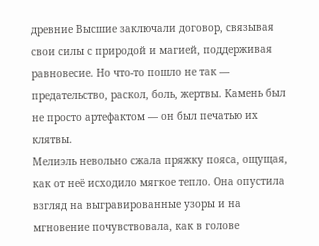древние Высшие заключали договор, связывая свои силы с природой и магией, поддерживая равновесие. Но что-то пошло не так — предательство, раскол, боль, жертвы. Камень был не просто артефактом — он был печатью их клятвы.
Мелиэль невольно сжала пряжку пояса, ощущая, как от неё исходило мягкое тепло. Она опустила взгляд на выгравированные узоры и на мгновение почувствовала, как в голове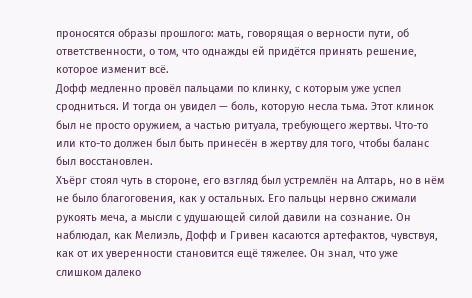проносятся образы прошлого: мать, говорящая о верности пути, об ответственности, о том, что однажды ей придётся принять решение, которое изменит всё.
Дофф медленно провёл пальцами по клинку, с которым уже успел сродниться. И тогда он увидел — боль, которую несла тьма. Этот клинок был не просто оружием, а частью ритуала, требующего жертвы. Что-то или кто-то должен был быть принесён в жертву для того, чтобы баланс был восстановлен.
Хъёрг стоял чуть в стороне, его взгляд был устремлён на Алтарь, но в нём не было благоговения, как у остальных. Его пальцы нервно сжимали рукоять меча, а мысли с удушающей силой давили на сознание. Он наблюдал, как Мелиэль, Дофф и Гривен касаются артефактов, чувствуя, как от их уверенности становится ещё тяжелее. Он знал, что уже слишком далеко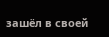зашёл в своей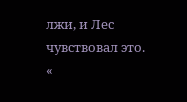лжи, и Лес чувствовал это.
«